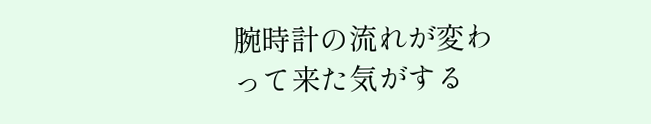腕時計の流れが変わって来た気がする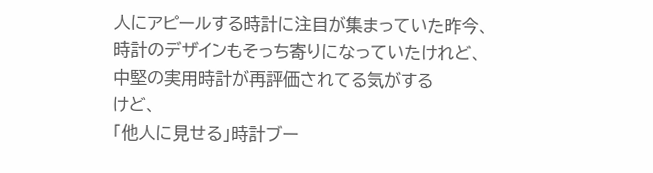人にアピールする時計に注目が集まっていた昨今、
時計のデザインもそっち寄りになっていたけれど、
中堅の実用時計が再評価されてる気がする
けど、
「他人に見せる」時計ブー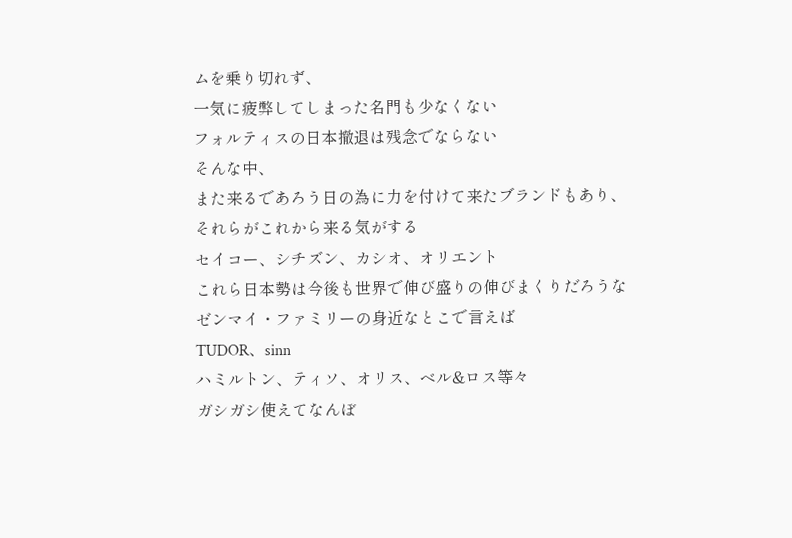ムを乗り切れず、
一気に疲弊してしまった名門も少なくない
フォルティスの日本撤退は残念でならない
そんな中、
また来るであろう日の為に力を付けて来たブランドもあり、
それらがこれから来る気がする
セイコー、シチズン、カシオ、オリエント
これら日本勢は今後も世界で伸び盛りの伸びまくりだろうな
ゼンマイ・ファミリーの身近なとこで言えば
TUDOR、sinn
ハミルトン、ティソ、オリス、ベル&ロス等々
ガシガシ使えてなんぼ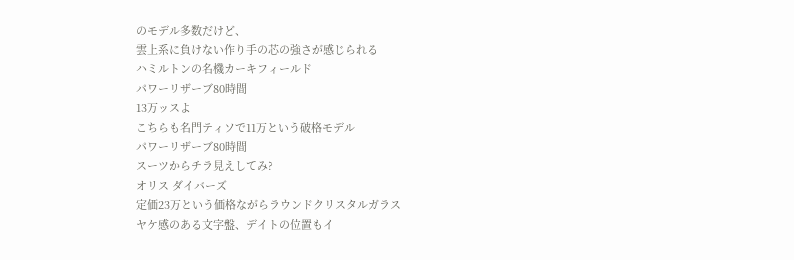のモデル多数だけど、
雲上系に負けない作り手の芯の強さが感じられる
ハミルトンの名機カーキフィールド
パワーリザーブ80時間
13万ッスよ
こちらも名門ティソで11万という破格モデル
パワーリザーブ80時間
スーツからチラ見えしてみ?
オリス ダイバーズ
定価23万という価格ながらラウンドクリスタルガラス
ヤケ感のある文字盤、デイトの位置もイ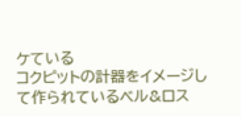ケている
コクピットの計器をイメージして作られているベル&ロス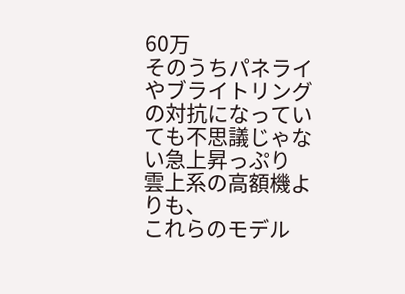60万
そのうちパネライやブライトリングの対抗になっていても不思議じゃない急上昇っぷり
雲上系の高額機よりも、
これらのモデル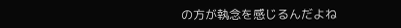の方が執念を感じるんだよね